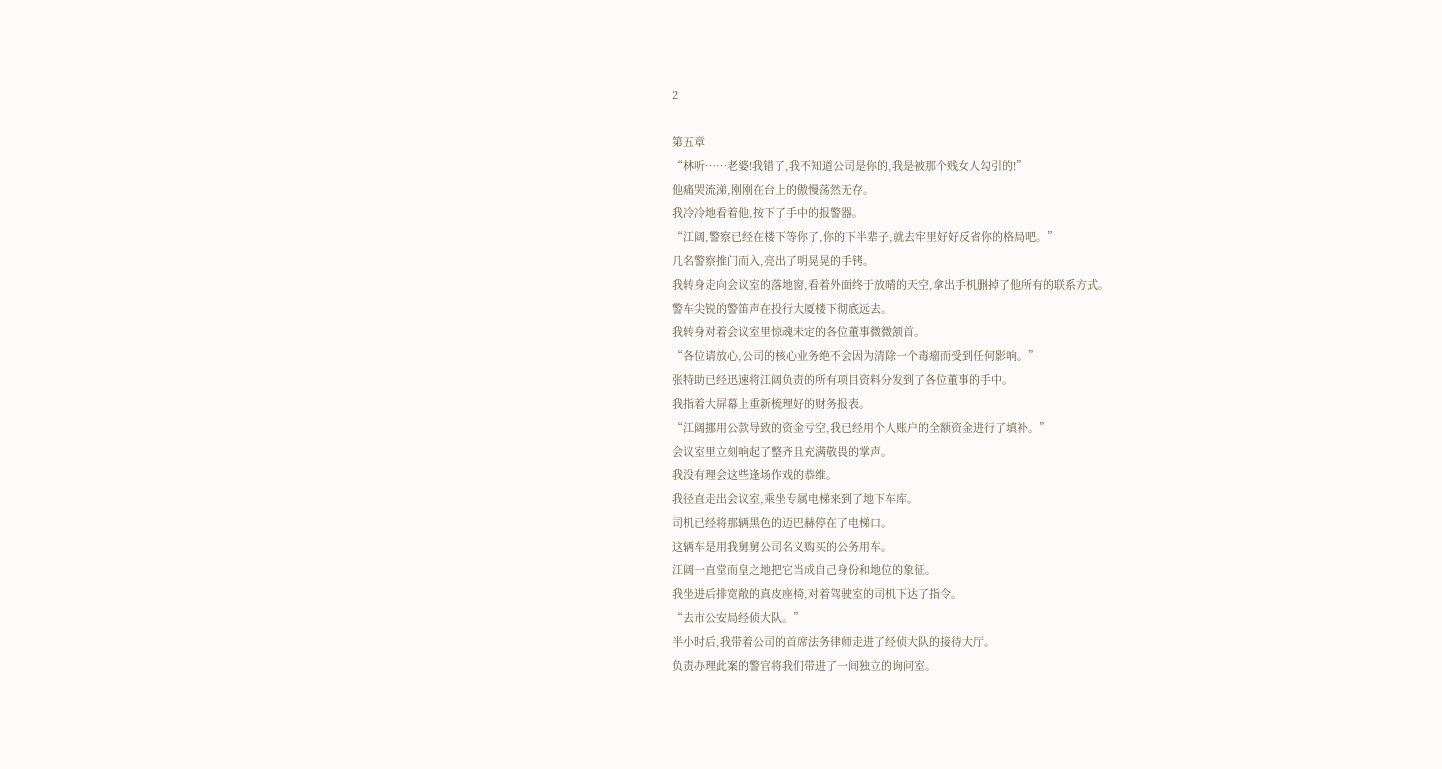2

第五章
“林听……老婆!我错了,我不知道公司是你的,我是被那个贱女人勾引的!”
他痛哭流涕,刚刚在台上的傲慢荡然无存。
我冷冷地看着他,按下了手中的报警器。
“江阔,警察已经在楼下等你了,你的下半辈子,就去牢里好好反省你的格局吧。”
几名警察推门而入,亮出了明晃晃的手铐。
我转身走向会议室的落地窗,看着外面终于放晴的天空,拿出手机删掉了他所有的联系方式。
警车尖锐的警笛声在投行大厦楼下彻底远去。
我转身对着会议室里惊魂未定的各位董事微微颔首。
“各位请放心,公司的核心业务绝不会因为清除一个毒瘤而受到任何影响。”
张特助已经迅速将江阔负责的所有项目资料分发到了各位董事的手中。
我指着大屏幕上重新梳理好的财务报表。
“江阔挪用公款导致的资金亏空,我已经用个人账户的全额资金进行了填补。”
会议室里立刻响起了整齐且充满敬畏的掌声。
我没有理会这些逢场作戏的恭维。
我径直走出会议室,乘坐专属电梯来到了地下车库。
司机已经将那辆黑色的迈巴赫停在了电梯口。
这辆车是用我舅舅公司名义购买的公务用车。
江阔一直堂而皇之地把它当成自己身份和地位的象征。
我坐进后排宽敞的真皮座椅,对着驾驶室的司机下达了指令。
“去市公安局经侦大队。”
半小时后,我带着公司的首席法务律师走进了经侦大队的接待大厅。
负责办理此案的警官将我们带进了一间独立的询问室。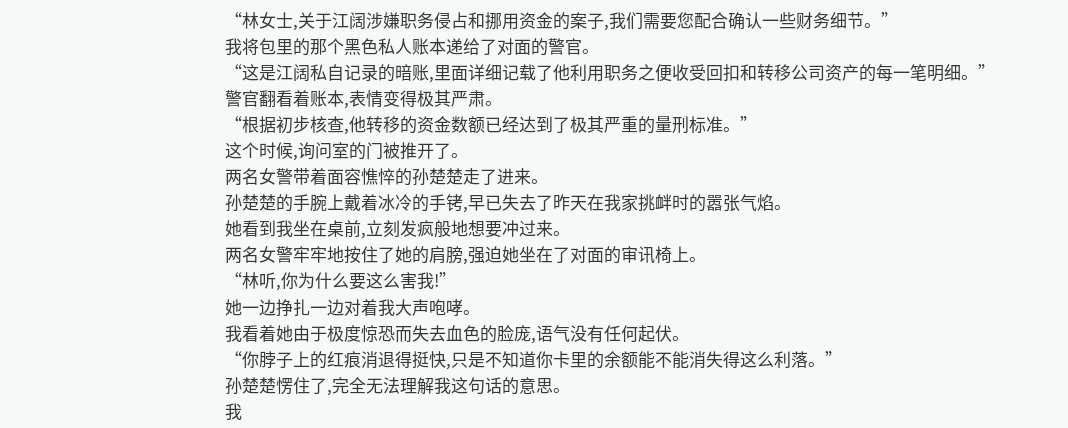“林女士,关于江阔涉嫌职务侵占和挪用资金的案子,我们需要您配合确认一些财务细节。”
我将包里的那个黑色私人账本递给了对面的警官。
“这是江阔私自记录的暗账,里面详细记载了他利用职务之便收受回扣和转移公司资产的每一笔明细。”
警官翻看着账本,表情变得极其严肃。
“根据初步核查,他转移的资金数额已经达到了极其严重的量刑标准。”
这个时候,询问室的门被推开了。
两名女警带着面容憔悴的孙楚楚走了进来。
孙楚楚的手腕上戴着冰冷的手铐,早已失去了昨天在我家挑衅时的嚣张气焰。
她看到我坐在桌前,立刻发疯般地想要冲过来。
两名女警牢牢地按住了她的肩膀,强迫她坐在了对面的审讯椅上。
“林听,你为什么要这么害我!”
她一边挣扎一边对着我大声咆哮。
我看着她由于极度惊恐而失去血色的脸庞,语气没有任何起伏。
“你脖子上的红痕消退得挺快,只是不知道你卡里的余额能不能消失得这么利落。”
孙楚楚愣住了,完全无法理解我这句话的意思。
我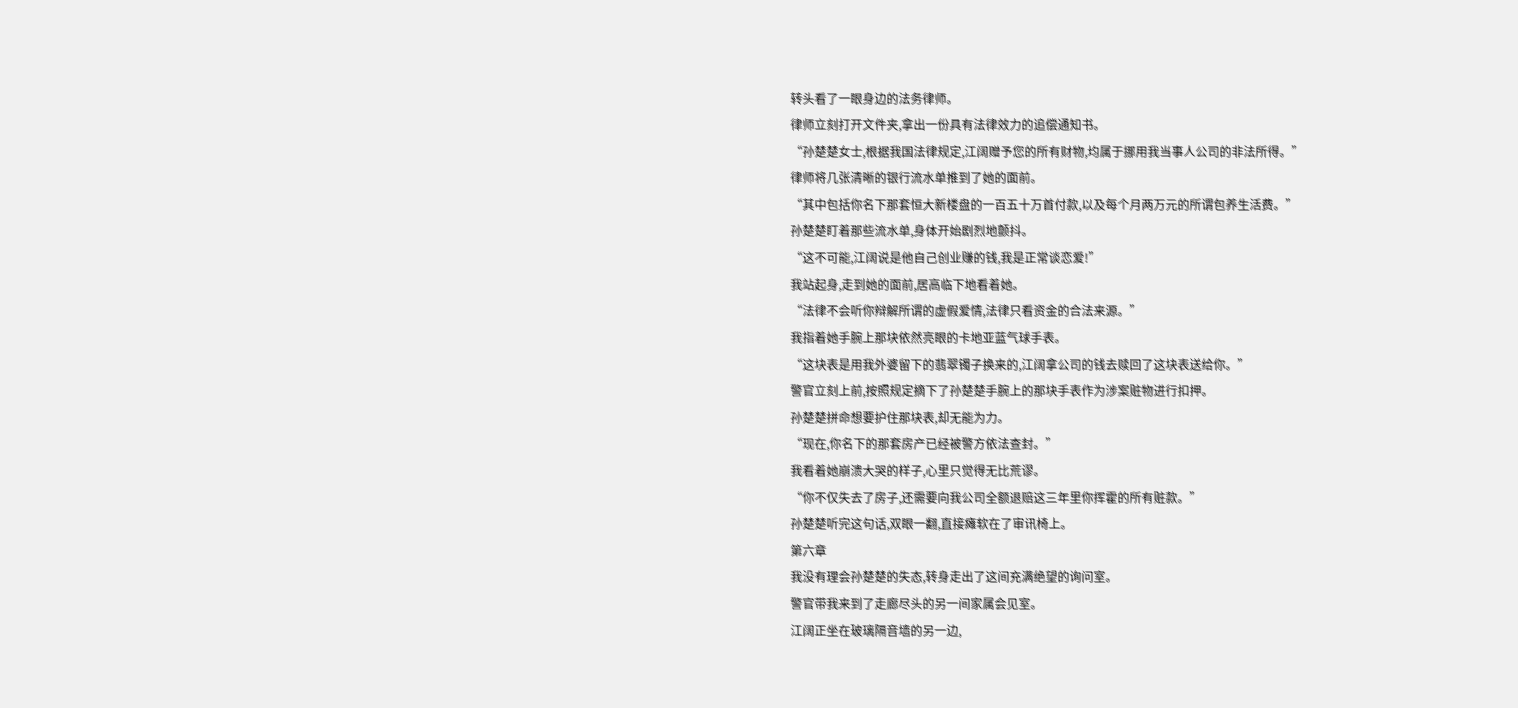转头看了一眼身边的法务律师。
律师立刻打开文件夹,拿出一份具有法律效力的追偿通知书。
“孙楚楚女士,根据我国法律规定,江阔赠予您的所有财物,均属于挪用我当事人公司的非法所得。”
律师将几张清晰的银行流水单推到了她的面前。
“其中包括你名下那套恒大新楼盘的一百五十万首付款,以及每个月两万元的所谓包养生活费。”
孙楚楚盯着那些流水单,身体开始剧烈地颤抖。
“这不可能,江阔说是他自己创业赚的钱,我是正常谈恋爱!”
我站起身,走到她的面前,居高临下地看着她。
“法律不会听你辩解所谓的虚假爱情,法律只看资金的合法来源。”
我指着她手腕上那块依然亮眼的卡地亚蓝气球手表。
“这块表是用我外婆留下的翡翠镯子换来的,江阔拿公司的钱去赎回了这块表送给你。”
警官立刻上前,按照规定摘下了孙楚楚手腕上的那块手表作为涉案赃物进行扣押。
孙楚楚拼命想要护住那块表,却无能为力。
“现在,你名下的那套房产已经被警方依法查封。”
我看着她崩溃大哭的样子,心里只觉得无比荒谬。
“你不仅失去了房子,还需要向我公司全额退赔这三年里你挥霍的所有赃款。”
孙楚楚听完这句话,双眼一翻,直接瘫软在了审讯椅上。
第六章
我没有理会孙楚楚的失态,转身走出了这间充满绝望的询问室。
警官带我来到了走廊尽头的另一间家属会见室。
江阔正坐在玻璃隔音墙的另一边,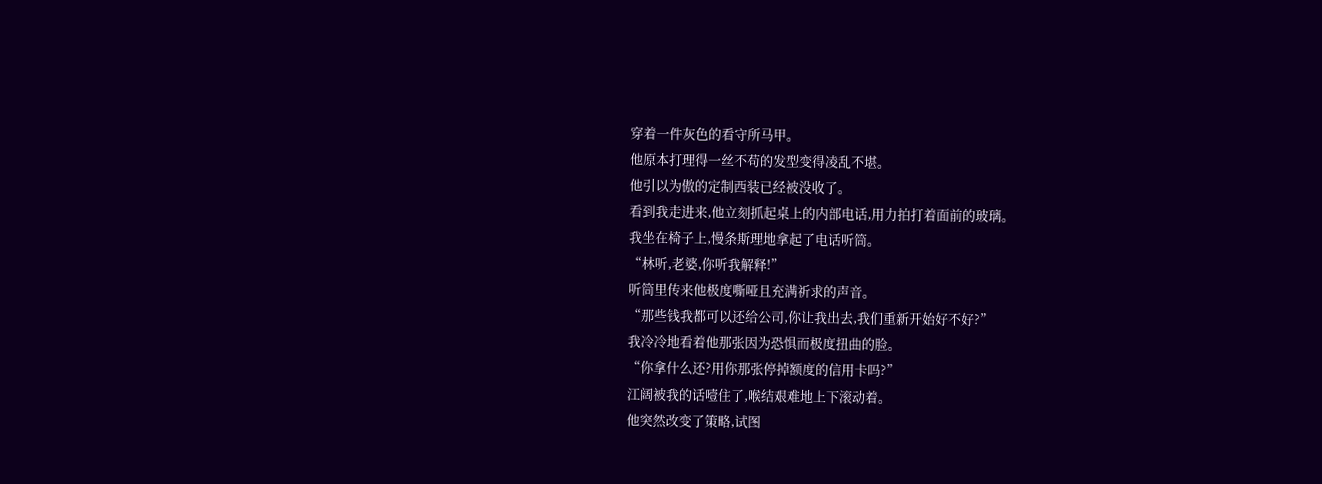穿着一件灰色的看守所马甲。
他原本打理得一丝不苟的发型变得凌乱不堪。
他引以为傲的定制西装已经被没收了。
看到我走进来,他立刻抓起桌上的内部电话,用力拍打着面前的玻璃。
我坐在椅子上,慢条斯理地拿起了电话听筒。
“林听,老婆,你听我解释!”
听筒里传来他极度嘶哑且充满祈求的声音。
“那些钱我都可以还给公司,你让我出去,我们重新开始好不好?”
我冷冷地看着他那张因为恐惧而极度扭曲的脸。
“你拿什么还?用你那张停掉额度的信用卡吗?”
江阔被我的话噎住了,喉结艰难地上下滚动着。
他突然改变了策略,试图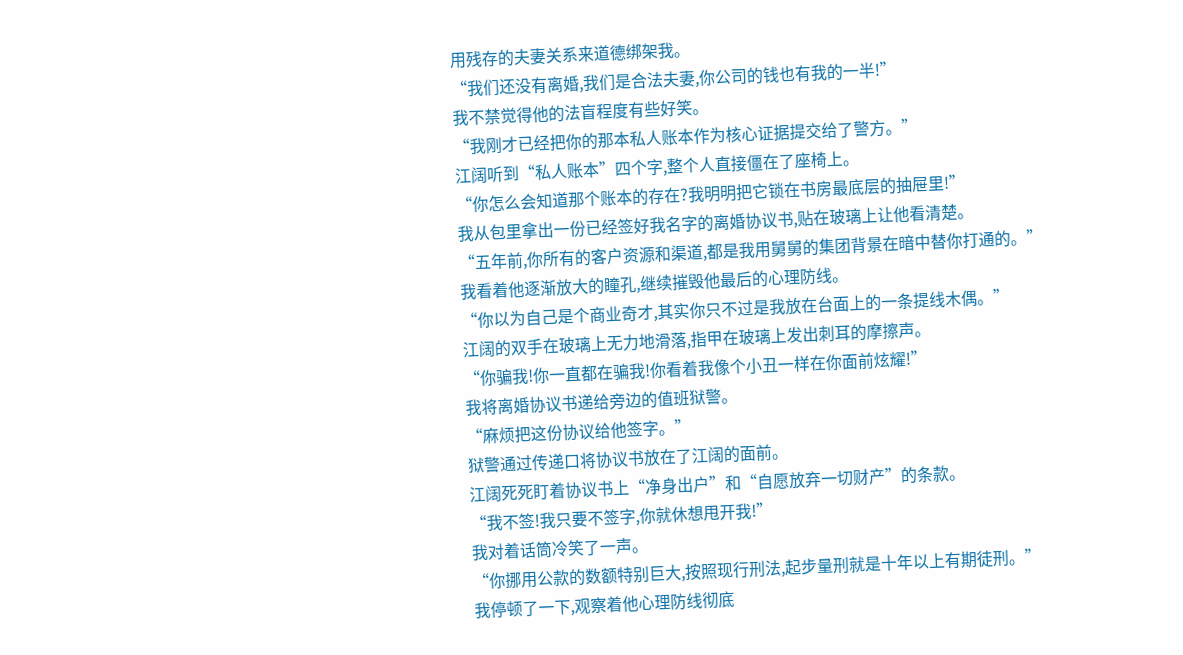用残存的夫妻关系来道德绑架我。
“我们还没有离婚,我们是合法夫妻,你公司的钱也有我的一半!”
我不禁觉得他的法盲程度有些好笑。
“我刚才已经把你的那本私人账本作为核心证据提交给了警方。”
江阔听到“私人账本”四个字,整个人直接僵在了座椅上。
“你怎么会知道那个账本的存在?我明明把它锁在书房最底层的抽屉里!”
我从包里拿出一份已经签好我名字的离婚协议书,贴在玻璃上让他看清楚。
“五年前,你所有的客户资源和渠道,都是我用舅舅的集团背景在暗中替你打通的。”
我看着他逐渐放大的瞳孔,继续摧毁他最后的心理防线。
“你以为自己是个商业奇才,其实你只不过是我放在台面上的一条提线木偶。”
江阔的双手在玻璃上无力地滑落,指甲在玻璃上发出刺耳的摩擦声。
“你骗我!你一直都在骗我!你看着我像个小丑一样在你面前炫耀!”
我将离婚协议书递给旁边的值班狱警。
“麻烦把这份协议给他签字。”
狱警通过传递口将协议书放在了江阔的面前。
江阔死死盯着协议书上“净身出户”和“自愿放弃一切财产”的条款。
“我不签!我只要不签字,你就休想甩开我!”
我对着话筒冷笑了一声。
“你挪用公款的数额特别巨大,按照现行刑法,起步量刑就是十年以上有期徒刑。”
我停顿了一下,观察着他心理防线彻底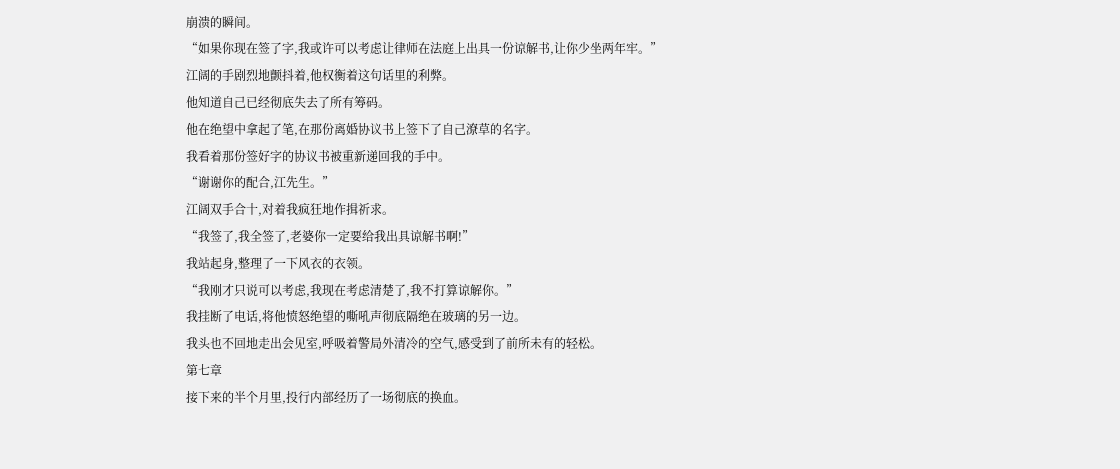崩溃的瞬间。
“如果你现在签了字,我或许可以考虑让律师在法庭上出具一份谅解书,让你少坐两年牢。”
江阔的手剧烈地颤抖着,他权衡着这句话里的利弊。
他知道自己已经彻底失去了所有筹码。
他在绝望中拿起了笔,在那份离婚协议书上签下了自己潦草的名字。
我看着那份签好字的协议书被重新递回我的手中。
“谢谢你的配合,江先生。”
江阔双手合十,对着我疯狂地作揖祈求。
“我签了,我全签了,老婆你一定要给我出具谅解书啊!”
我站起身,整理了一下风衣的衣领。
“我刚才只说可以考虑,我现在考虑清楚了,我不打算谅解你。”
我挂断了电话,将他愤怒绝望的嘶吼声彻底隔绝在玻璃的另一边。
我头也不回地走出会见室,呼吸着警局外清冷的空气,感受到了前所未有的轻松。
第七章
接下来的半个月里,投行内部经历了一场彻底的换血。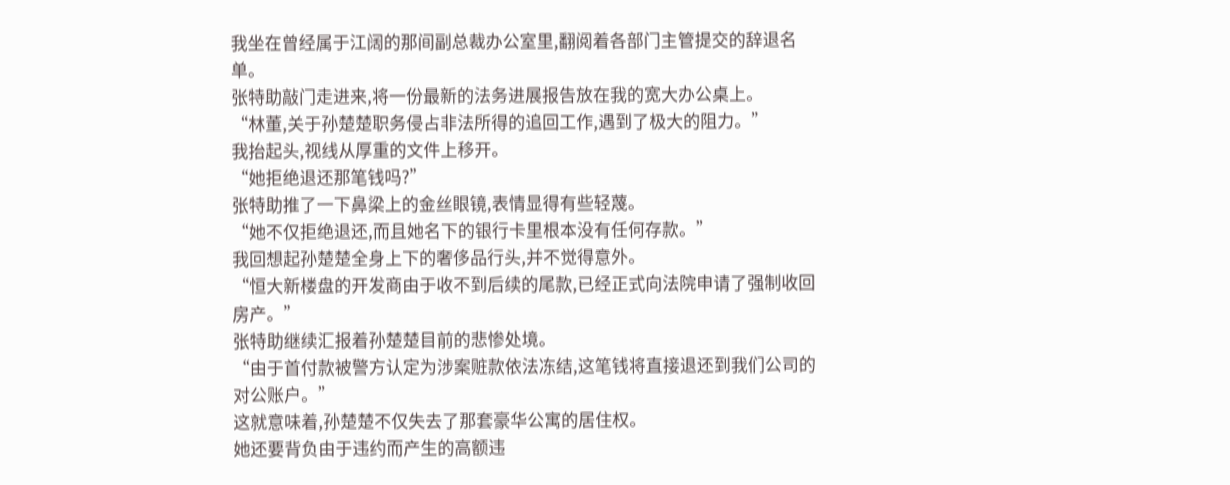我坐在曾经属于江阔的那间副总裁办公室里,翻阅着各部门主管提交的辞退名单。
张特助敲门走进来,将一份最新的法务进展报告放在我的宽大办公桌上。
“林董,关于孙楚楚职务侵占非法所得的追回工作,遇到了极大的阻力。”
我抬起头,视线从厚重的文件上移开。
“她拒绝退还那笔钱吗?”
张特助推了一下鼻梁上的金丝眼镜,表情显得有些轻蔑。
“她不仅拒绝退还,而且她名下的银行卡里根本没有任何存款。”
我回想起孙楚楚全身上下的奢侈品行头,并不觉得意外。
“恒大新楼盘的开发商由于收不到后续的尾款,已经正式向法院申请了强制收回房产。”
张特助继续汇报着孙楚楚目前的悲惨处境。
“由于首付款被警方认定为涉案赃款依法冻结,这笔钱将直接退还到我们公司的对公账户。”
这就意味着,孙楚楚不仅失去了那套豪华公寓的居住权。
她还要背负由于违约而产生的高额违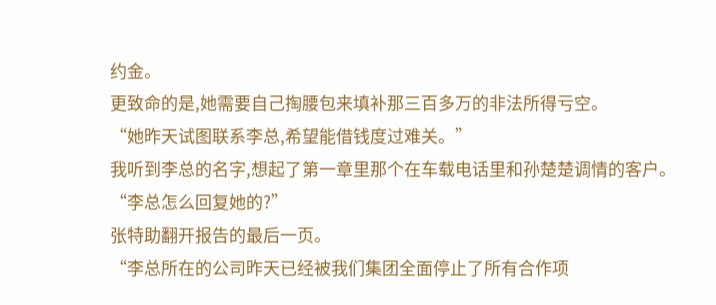约金。
更致命的是,她需要自己掏腰包来填补那三百多万的非法所得亏空。
“她昨天试图联系李总,希望能借钱度过难关。”
我听到李总的名字,想起了第一章里那个在车载电话里和孙楚楚调情的客户。
“李总怎么回复她的?”
张特助翻开报告的最后一页。
“李总所在的公司昨天已经被我们集团全面停止了所有合作项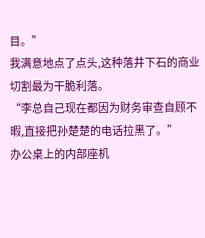目。”
我满意地点了点头,这种落井下石的商业切割最为干脆利落。
“李总自己现在都因为财务审查自顾不暇,直接把孙楚楚的电话拉黑了。”
办公桌上的内部座机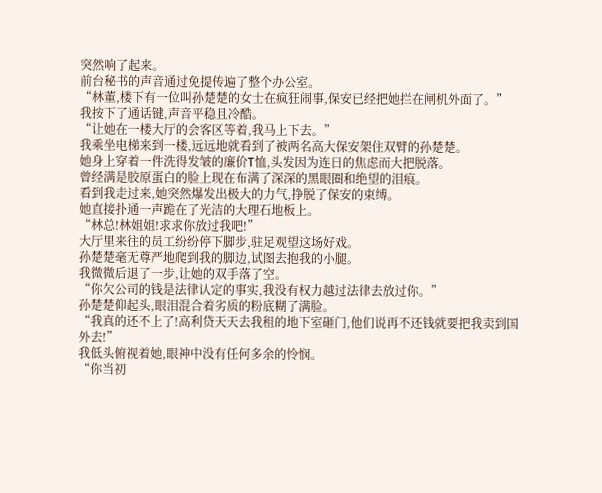突然响了起来。
前台秘书的声音通过免提传遍了整个办公室。
“林董,楼下有一位叫孙楚楚的女士在疯狂闹事,保安已经把她拦在闸机外面了。”
我按下了通话键,声音平稳且冷酷。
“让她在一楼大厅的会客区等着,我马上下去。”
我乘坐电梯来到一楼,远远地就看到了被两名高大保安架住双臂的孙楚楚。
她身上穿着一件洗得发皱的廉价T恤,头发因为连日的焦虑而大把脱落。
曾经满是胶原蛋白的脸上现在布满了深深的黑眼圈和绝望的泪痕。
看到我走过来,她突然爆发出极大的力气,挣脱了保安的束缚。
她直接扑通一声跪在了光洁的大理石地板上。
“林总!林姐姐!求求你放过我吧!”
大厅里来往的员工纷纷停下脚步,驻足观望这场好戏。
孙楚楚毫无尊严地爬到我的脚边,试图去抱我的小腿。
我微微后退了一步,让她的双手落了空。
“你欠公司的钱是法律认定的事实,我没有权力越过法律去放过你。”
孙楚楚仰起头,眼泪混合着劣质的粉底糊了满脸。
“我真的还不上了!高利贷天天去我租的地下室砸门,他们说再不还钱就要把我卖到国外去!”
我低头俯视着她,眼神中没有任何多余的怜悯。
“你当初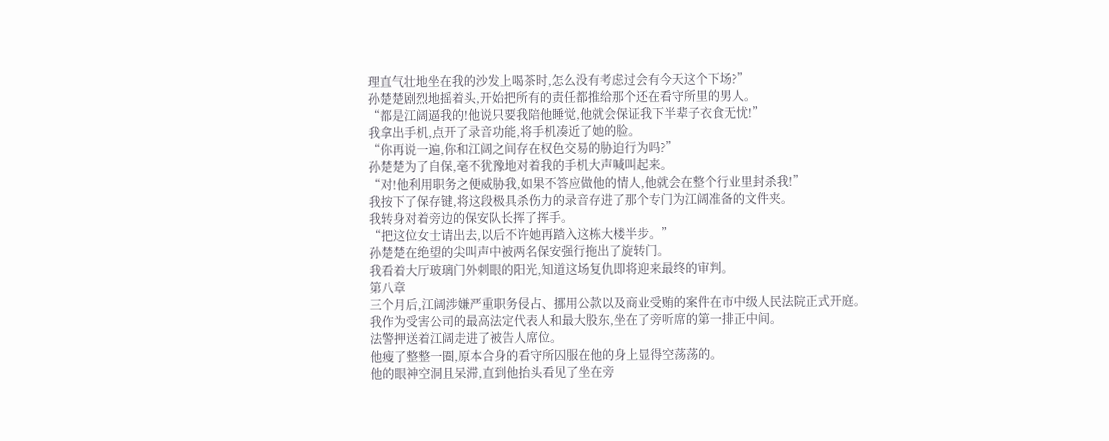理直气壮地坐在我的沙发上喝茶时,怎么没有考虑过会有今天这个下场?”
孙楚楚剧烈地摇着头,开始把所有的责任都推给那个还在看守所里的男人。
“都是江阔逼我的!他说只要我陪他睡觉,他就会保证我下半辈子衣食无忧!”
我拿出手机,点开了录音功能,将手机凑近了她的脸。
“你再说一遍,你和江阔之间存在权色交易的胁迫行为吗?”
孙楚楚为了自保,毫不犹豫地对着我的手机大声喊叫起来。
“对!他利用职务之便威胁我,如果不答应做他的情人,他就会在整个行业里封杀我!”
我按下了保存键,将这段极具杀伤力的录音存进了那个专门为江阔准备的文件夹。
我转身对着旁边的保安队长挥了挥手。
“把这位女士请出去,以后不许她再踏入这栋大楼半步。”
孙楚楚在绝望的尖叫声中被两名保安强行拖出了旋转门。
我看着大厅玻璃门外刺眼的阳光,知道这场复仇即将迎来最终的审判。
第八章
三个月后,江阔涉嫌严重职务侵占、挪用公款以及商业受贿的案件在市中级人民法院正式开庭。
我作为受害公司的最高法定代表人和最大股东,坐在了旁听席的第一排正中间。
法警押送着江阔走进了被告人席位。
他瘦了整整一圈,原本合身的看守所囚服在他的身上显得空荡荡的。
他的眼神空洞且呆滞,直到他抬头看见了坐在旁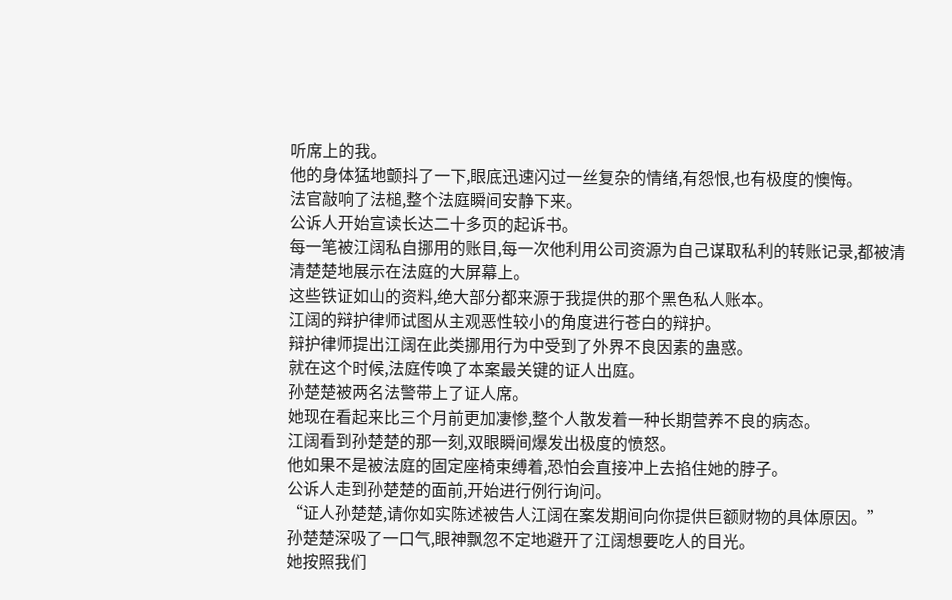听席上的我。
他的身体猛地颤抖了一下,眼底迅速闪过一丝复杂的情绪,有怨恨,也有极度的懊悔。
法官敲响了法槌,整个法庭瞬间安静下来。
公诉人开始宣读长达二十多页的起诉书。
每一笔被江阔私自挪用的账目,每一次他利用公司资源为自己谋取私利的转账记录,都被清清楚楚地展示在法庭的大屏幕上。
这些铁证如山的资料,绝大部分都来源于我提供的那个黑色私人账本。
江阔的辩护律师试图从主观恶性较小的角度进行苍白的辩护。
辩护律师提出江阔在此类挪用行为中受到了外界不良因素的蛊惑。
就在这个时候,法庭传唤了本案最关键的证人出庭。
孙楚楚被两名法警带上了证人席。
她现在看起来比三个月前更加凄惨,整个人散发着一种长期营养不良的病态。
江阔看到孙楚楚的那一刻,双眼瞬间爆发出极度的愤怒。
他如果不是被法庭的固定座椅束缚着,恐怕会直接冲上去掐住她的脖子。
公诉人走到孙楚楚的面前,开始进行例行询问。
“证人孙楚楚,请你如实陈述被告人江阔在案发期间向你提供巨额财物的具体原因。”
孙楚楚深吸了一口气,眼神飘忽不定地避开了江阔想要吃人的目光。
她按照我们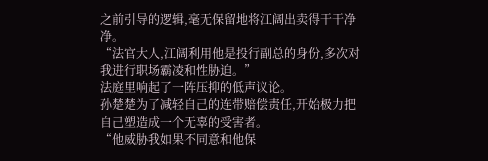之前引导的逻辑,毫无保留地将江阔出卖得干干净净。
“法官大人,江阔利用他是投行副总的身份,多次对我进行职场霸凌和性胁迫。”
法庭里响起了一阵压抑的低声议论。
孙楚楚为了减轻自己的连带赔偿责任,开始极力把自己塑造成一个无辜的受害者。
“他威胁我如果不同意和他保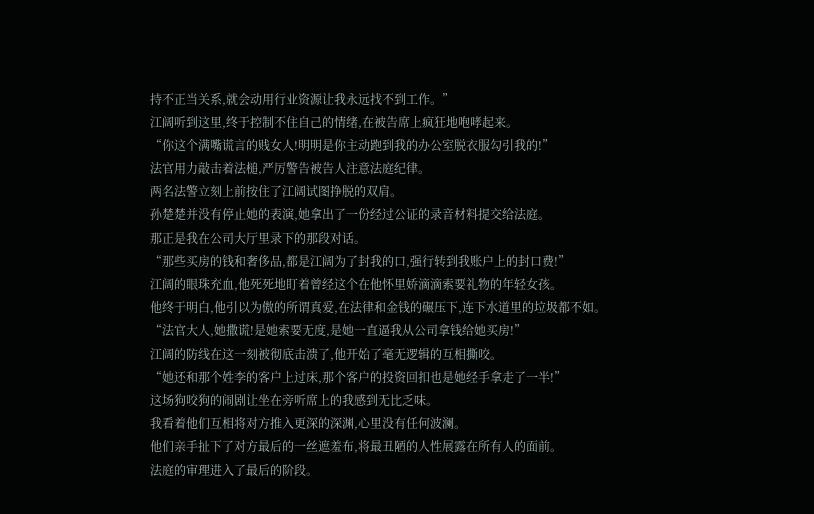持不正当关系,就会动用行业资源让我永远找不到工作。”
江阔听到这里,终于控制不住自己的情绪,在被告席上疯狂地咆哮起来。
“你这个满嘴谎言的贱女人!明明是你主动跑到我的办公室脱衣服勾引我的!”
法官用力敲击着法槌,严厉警告被告人注意法庭纪律。
两名法警立刻上前按住了江阔试图挣脱的双肩。
孙楚楚并没有停止她的表演,她拿出了一份经过公证的录音材料提交给法庭。
那正是我在公司大厅里录下的那段对话。
“那些买房的钱和奢侈品,都是江阔为了封我的口,强行转到我账户上的封口费!”
江阔的眼珠充血,他死死地盯着曾经这个在他怀里娇滴滴索要礼物的年轻女孩。
他终于明白,他引以为傲的所谓真爱,在法律和金钱的碾压下,连下水道里的垃圾都不如。
“法官大人,她撒谎!是她索要无度,是她一直逼我从公司拿钱给她买房!”
江阔的防线在这一刻被彻底击溃了,他开始了毫无逻辑的互相撕咬。
“她还和那个姓李的客户上过床,那个客户的投资回扣也是她经手拿走了一半!”
这场狗咬狗的闹剧让坐在旁听席上的我感到无比乏味。
我看着他们互相将对方推入更深的深渊,心里没有任何波澜。
他们亲手扯下了对方最后的一丝遮羞布,将最丑陋的人性展露在所有人的面前。
法庭的审理进入了最后的阶段。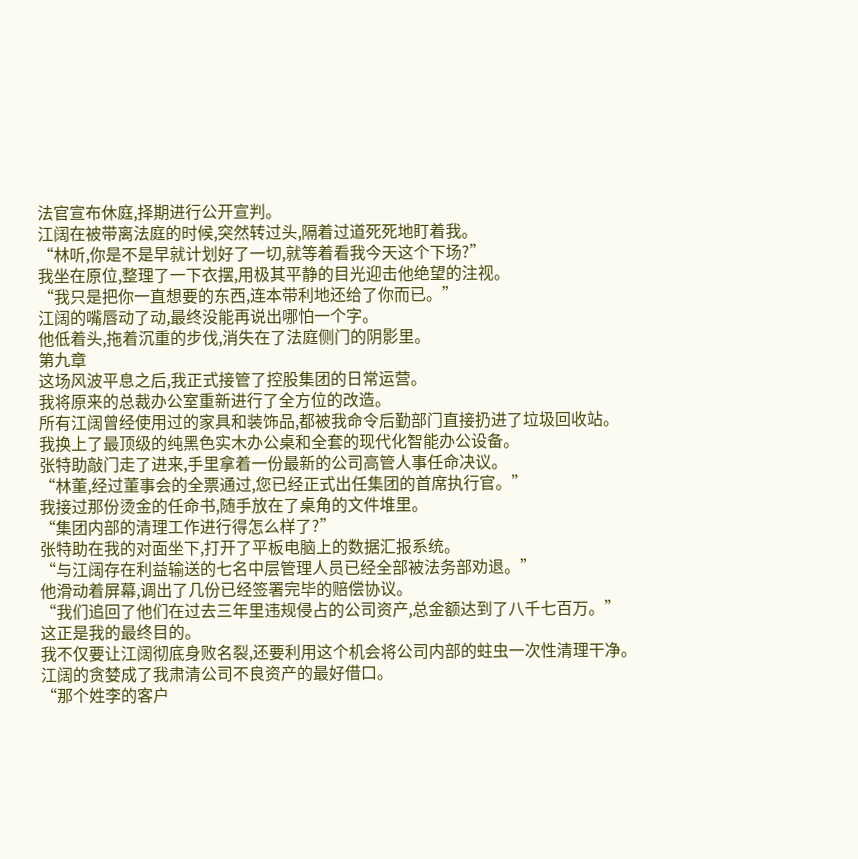法官宣布休庭,择期进行公开宣判。
江阔在被带离法庭的时候,突然转过头,隔着过道死死地盯着我。
“林听,你是不是早就计划好了一切,就等着看我今天这个下场?”
我坐在原位,整理了一下衣摆,用极其平静的目光迎击他绝望的注视。
“我只是把你一直想要的东西,连本带利地还给了你而已。”
江阔的嘴唇动了动,最终没能再说出哪怕一个字。
他低着头,拖着沉重的步伐,消失在了法庭侧门的阴影里。
第九章
这场风波平息之后,我正式接管了控股集团的日常运营。
我将原来的总裁办公室重新进行了全方位的改造。
所有江阔曾经使用过的家具和装饰品,都被我命令后勤部门直接扔进了垃圾回收站。
我换上了最顶级的纯黑色实木办公桌和全套的现代化智能办公设备。
张特助敲门走了进来,手里拿着一份最新的公司高管人事任命决议。
“林董,经过董事会的全票通过,您已经正式出任集团的首席执行官。”
我接过那份烫金的任命书,随手放在了桌角的文件堆里。
“集团内部的清理工作进行得怎么样了?”
张特助在我的对面坐下,打开了平板电脑上的数据汇报系统。
“与江阔存在利益输送的七名中层管理人员已经全部被法务部劝退。”
他滑动着屏幕,调出了几份已经签署完毕的赔偿协议。
“我们追回了他们在过去三年里违规侵占的公司资产,总金额达到了八千七百万。”
这正是我的最终目的。
我不仅要让江阔彻底身败名裂,还要利用这个机会将公司内部的蛀虫一次性清理干净。
江阔的贪婪成了我肃清公司不良资产的最好借口。
“那个姓李的客户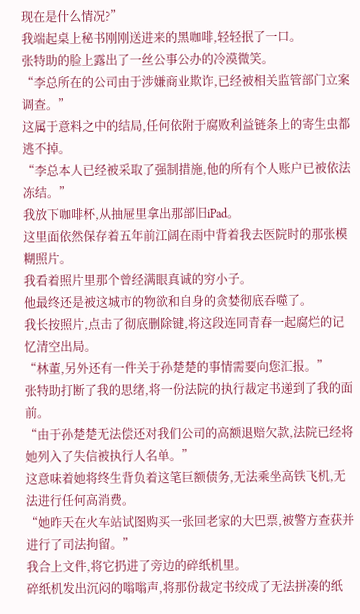现在是什么情况?”
我端起桌上秘书刚刚送进来的黑咖啡,轻轻抿了一口。
张特助的脸上露出了一丝公事公办的冷漠微笑。
“李总所在的公司由于涉嫌商业欺诈,已经被相关监管部门立案调查。”
这属于意料之中的结局,任何依附于腐败利益链条上的寄生虫都逃不掉。
“李总本人已经被采取了强制措施,他的所有个人账户已被依法冻结。”
我放下咖啡杯,从抽屉里拿出那部旧iPad。
这里面依然保存着五年前江阔在雨中背着我去医院时的那张模糊照片。
我看着照片里那个曾经满眼真诚的穷小子。
他最终还是被这城市的物欲和自身的贪婪彻底吞噬了。
我长按照片,点击了彻底删除键,将这段连同青春一起腐烂的记忆清空出局。
“林董,另外还有一件关于孙楚楚的事情需要向您汇报。”
张特助打断了我的思绪,将一份法院的执行裁定书递到了我的面前。
“由于孙楚楚无法偿还对我们公司的高额退赔欠款,法院已经将她列入了失信被执行人名单。”
这意味着她将终生背负着这笔巨额债务,无法乘坐高铁飞机,无法进行任何高消费。
“她昨天在火车站试图购买一张回老家的大巴票,被警方查获并进行了司法拘留。”
我合上文件,将它扔进了旁边的碎纸机里。
碎纸机发出沉闷的嗡嗡声,将那份裁定书绞成了无法拼凑的纸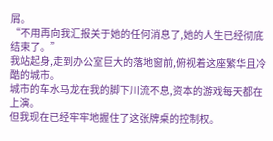屑。
“不用再向我汇报关于她的任何消息了,她的人生已经彻底结束了。”
我站起身,走到办公室巨大的落地窗前,俯视着这座繁华且冷酷的城市。
城市的车水马龙在我的脚下川流不息,资本的游戏每天都在上演。
但我现在已经牢牢地握住了这张牌桌的控制权。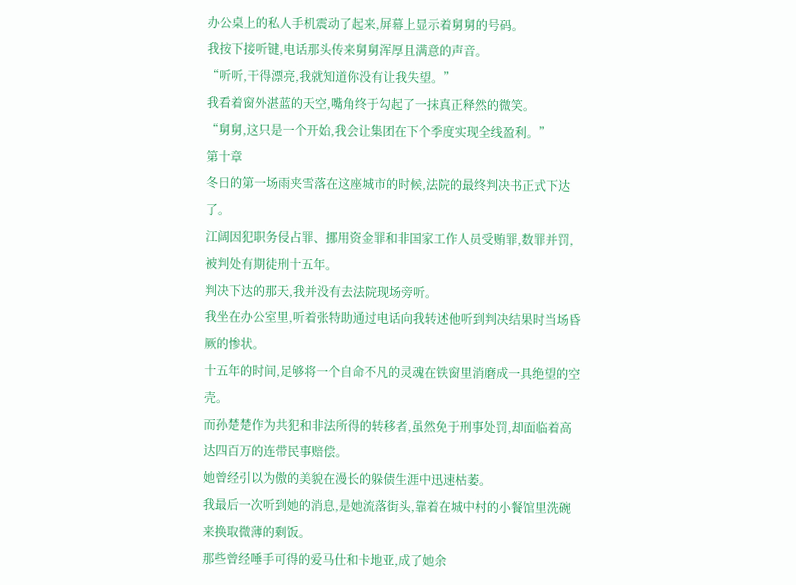办公桌上的私人手机震动了起来,屏幕上显示着舅舅的号码。
我按下接听键,电话那头传来舅舅浑厚且满意的声音。
“听听,干得漂亮,我就知道你没有让我失望。”
我看着窗外湛蓝的天空,嘴角终于勾起了一抹真正释然的微笑。
“舅舅,这只是一个开始,我会让集团在下个季度实现全线盈利。”
第十章
冬日的第一场雨夹雪落在这座城市的时候,法院的最终判决书正式下达了。
江阔因犯职务侵占罪、挪用资金罪和非国家工作人员受贿罪,数罪并罚,被判处有期徒刑十五年。
判决下达的那天,我并没有去法院现场旁听。
我坐在办公室里,听着张特助通过电话向我转述他听到判决结果时当场昏厥的惨状。
十五年的时间,足够将一个自命不凡的灵魂在铁窗里消磨成一具绝望的空壳。
而孙楚楚作为共犯和非法所得的转移者,虽然免于刑事处罚,却面临着高达四百万的连带民事赔偿。
她曾经引以为傲的美貌在漫长的躲债生涯中迅速枯萎。
我最后一次听到她的消息,是她流落街头,靠着在城中村的小餐馆里洗碗来换取微薄的剩饭。
那些曾经唾手可得的爱马仕和卡地亚,成了她余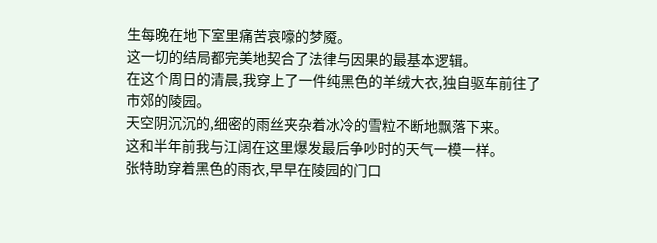生每晚在地下室里痛苦哀嚎的梦魇。
这一切的结局都完美地契合了法律与因果的最基本逻辑。
在这个周日的清晨,我穿上了一件纯黑色的羊绒大衣,独自驱车前往了市郊的陵园。
天空阴沉沉的,细密的雨丝夹杂着冰冷的雪粒不断地飘落下来。
这和半年前我与江阔在这里爆发最后争吵时的天气一模一样。
张特助穿着黑色的雨衣,早早在陵园的门口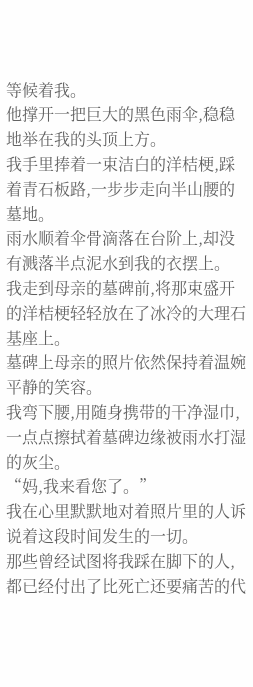等候着我。
他撑开一把巨大的黑色雨伞,稳稳地举在我的头顶上方。
我手里捧着一束洁白的洋桔梗,踩着青石板路,一步步走向半山腰的墓地。
雨水顺着伞骨滴落在台阶上,却没有溅落半点泥水到我的衣摆上。
我走到母亲的墓碑前,将那束盛开的洋桔梗轻轻放在了冰冷的大理石基座上。
墓碑上母亲的照片依然保持着温婉平静的笑容。
我弯下腰,用随身携带的干净湿巾,一点点擦拭着墓碑边缘被雨水打湿的灰尘。
“妈,我来看您了。”
我在心里默默地对着照片里的人诉说着这段时间发生的一切。
那些曾经试图将我踩在脚下的人,都已经付出了比死亡还要痛苦的代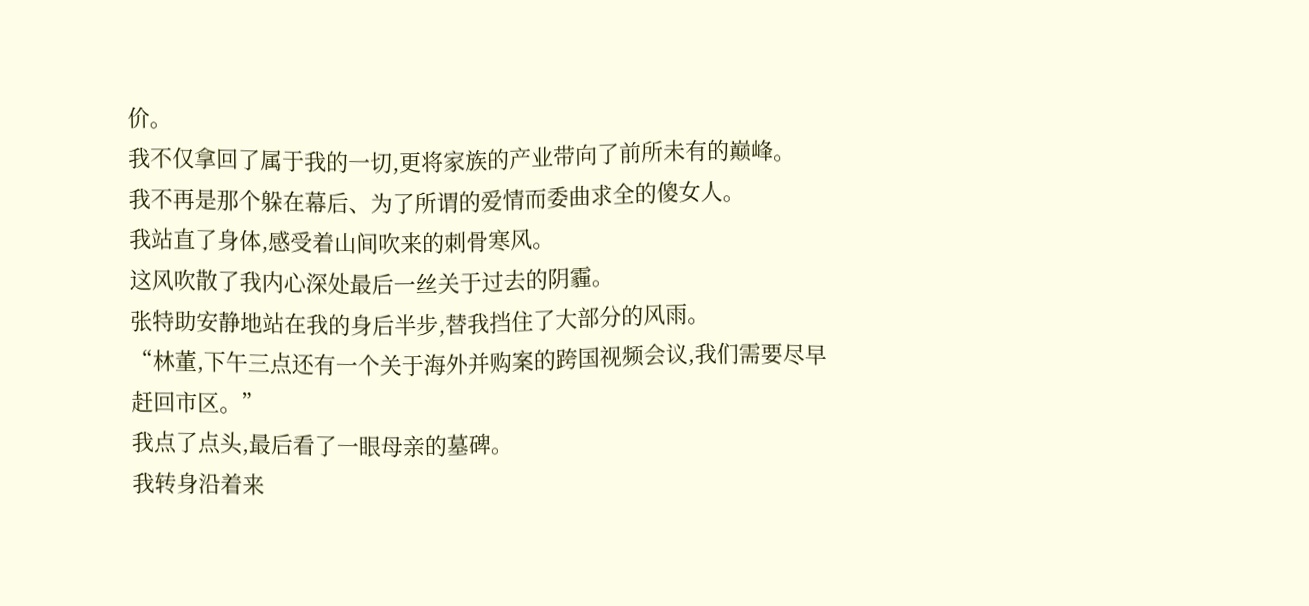价。
我不仅拿回了属于我的一切,更将家族的产业带向了前所未有的巅峰。
我不再是那个躲在幕后、为了所谓的爱情而委曲求全的傻女人。
我站直了身体,感受着山间吹来的刺骨寒风。
这风吹散了我内心深处最后一丝关于过去的阴霾。
张特助安静地站在我的身后半步,替我挡住了大部分的风雨。
“林董,下午三点还有一个关于海外并购案的跨国视频会议,我们需要尽早赶回市区。”
我点了点头,最后看了一眼母亲的墓碑。
我转身沿着来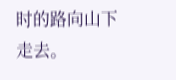时的路向山下走去。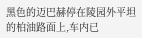黑色的迈巴赫停在陵园外平坦的柏油路面上,车内已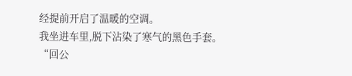经提前开启了温暖的空调。
我坐进车里,脱下沾染了寒气的黑色手套。
“回公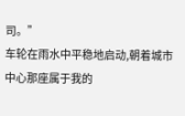司。”
车轮在雨水中平稳地启动,朝着城市中心那座属于我的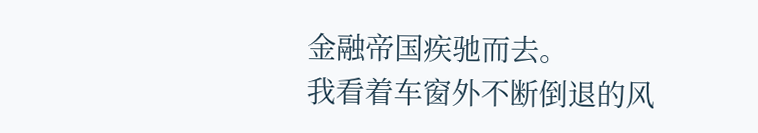金融帝国疾驰而去。
我看着车窗外不断倒退的风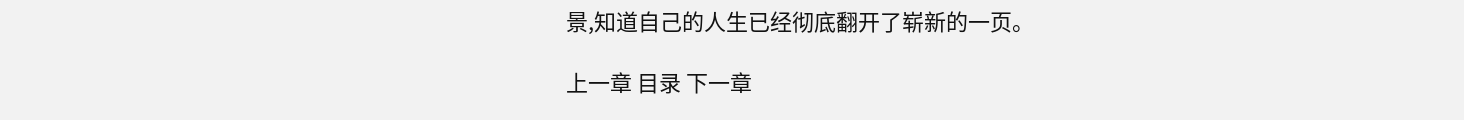景,知道自己的人生已经彻底翻开了崭新的一页。

上一章 目录 下一章